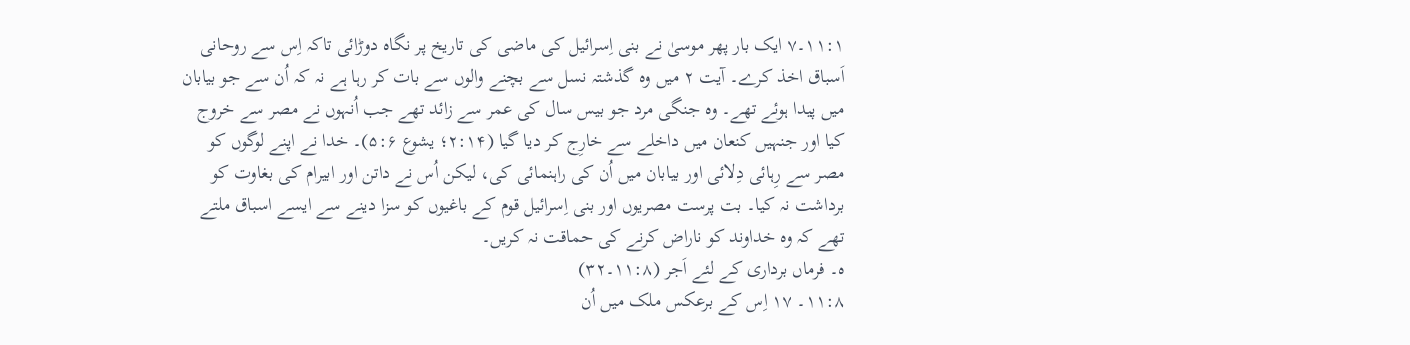۱۱:۱۔۷ ایک بار پھر موسیٰ نے بنی اِسرائیل کی ماضی کی تاریخ پر نگاہ دوڑائی تاکہ اِس سے روحانی اَسباق اخذ کرے۔ آیت ۲ میں وہ گذشتہ نسل سے بچنے والوں سے بات کر رہا ہے نہ کہ اُن سے جو بیابان میں پیدا ہوئے تھے۔ وہ جنگی مرد جو بیس سال کی عمر سے زائد تھے جب اُنہوں نے مصر سے خروج کیا اور جنہیں کنعان میں داخلے سے خارِج کر دیا گیا (۲:۱۴؛ یشوع ۵:۶)۔ خدا نے اپنے لوگوں کو مصر سے رِہائی دِلائی اور بیابان میں اُن کی راہنمائی کی، لیکن اُس نے داتن اور ابیرام کی بغاوت کو برداشت نہ کیا۔ بت پرست مصریوں اور بنی اِسرائیل قوم کے باغیوں کو سزا دینے سے ایسے اسباق ملتے تھے کہ وہ خداوند کو ناراض کرنے کی حماقت نہ کریں۔
ہ۔ فرماں برداری کے لئے اَجر (۱۱:۸۔۳۲)
۱۱:۸۔ ۱۷ اِس کے برعکس ملک میں اُن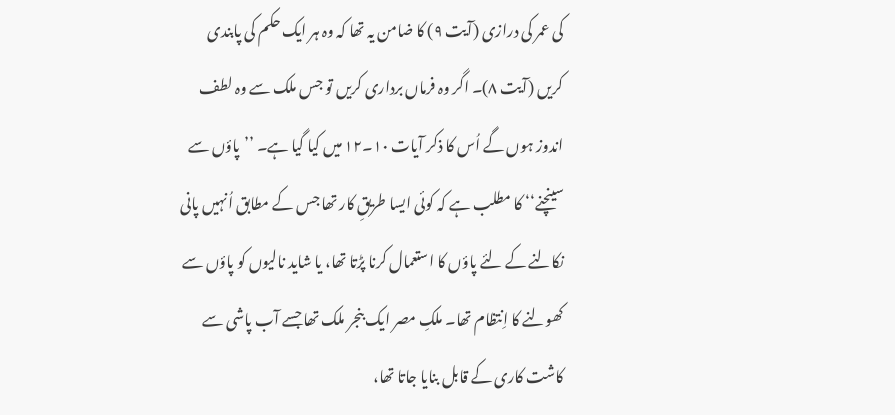کی عمر کی درازی (آیت ۹) کا ضامن یہ تھا کہ وہ ہر ایک حکم کی پابندی کریں (آیت ۸)۔ اگر وہ فرماں برداری کریں تو جس ملک سے وہ لطف اندوز ہوں گے اُس کا ذکر آیات ۱۰۔۱۲ میں کیا گیا ہے۔ ’’پاؤں سے سینچنے‘‘ کا مطلب ہے کہ کوئی ایسا طریقِ کار تھا جس کے مطابق اُنہیں پانی نکالنے کے لئے پاؤں کا استعمال کرنا پڑتا تھا، یا شاید نالیوں کو پاؤں سے کھولنے کا اِنتظام تھا۔ ملکِ مصر ایک بنجر ملک تھا جسے آب پاشی سے کاشت کاری کے قابل بنایا جاتا تھا،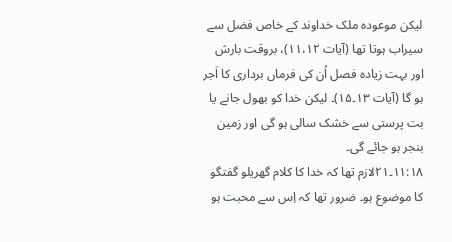لیکن موعودہ ملک خداوند کے خاص فضل سے سیراب ہوتا تھا (آیات ۱۱،۱۲)، بروقت بارش اور بہت زیادہ فصل اُن کی فرماں برداری کا اَجر ہو گا (آیات ۱۳۔۱۵)۔ لیکن خدا کو بھول جانے یا بت پرستی سے خشک سالی ہو گی اور زمین بنجر ہو جائے گی۔
۱۱:۱۸۔۲۱لازم تھا کہ خدا کا کلام گھریلو گفتگو کا موضوع ہو۔ ضرور تھا کہ اِس سے محبت ہو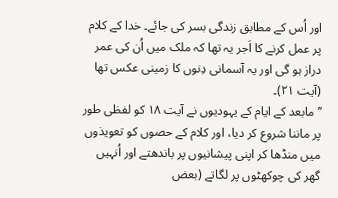اور اُس کے مطابق زندگی بسر کی جائے۔ خدا کے کلام پر عمل کرنے کا اَجر یہ تھا کہ ملک میں اُن کی عمر دراز ہو گی اور یہ آسمانی دِنوں کا زمینی عکس تھا (آیت ۲۱)۔
’’مابعد کے ایام کے یہودیوں نے آیت ۱۸ کو لفظی طور پر ماننا شروع کر دیا، اور کلام کے حصوں کو تعویذوں میں منڈھا کر اپنی پیشانیوں پر باندھتے اور اُنہیں گھر کی چوکھٹوں پر لگاتے (بعض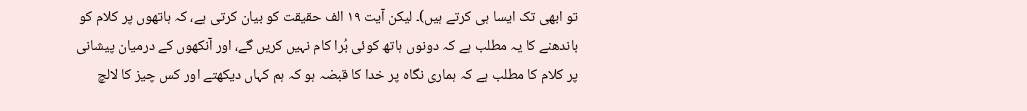تو ابھی تک ایسا ہی کرتے ہیں)۔ لیکن آیت ۱۹ الف حقیقت کو بیان کرتی ہے، کہ ہاتھوں پر کلام کو باندھنے کا یہ مطلب ہے کہ دونوں ہاتھ کوئی بُرا کام نہیں کریں گے، اور آنکھوں کے درمیان پیشانی پر کلام کا مطلب ہے کہ ہماری نگاہ پر خدا کا قبضہ ہو کہ ہم کہاں دیکھتے اور کس چیز کا لالچ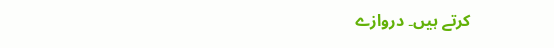کرتے ہیں۔ دروازے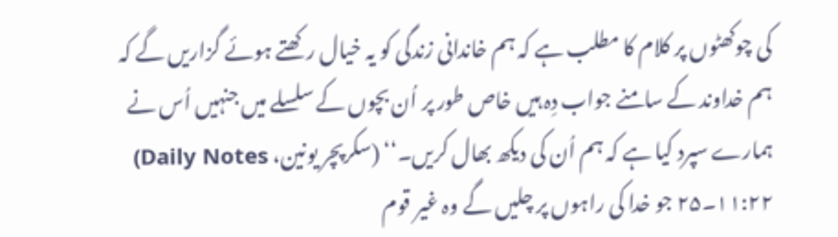کی چوکھٹوں پر کلام کا مطلب ہے کہ ہم خاندانی زندگی کو یہ خیال رکھتے ہوئے گزاریں گے کہ ہم خداوند کے سامنے جواب دِہ ہیں خاص طور پر اُن بچوں کے سلسلے میں جنہیں اُس نے ہمارے سپرد کیا ہے کہ ہم اُن کی دیکھ بھال کریں۔‘‘ (سکرپچر یونین، Daily Notes)
۱۱:۲۲۔۲۵ جو خدا کی راہوں پر چلیں گے وہ غیر قوم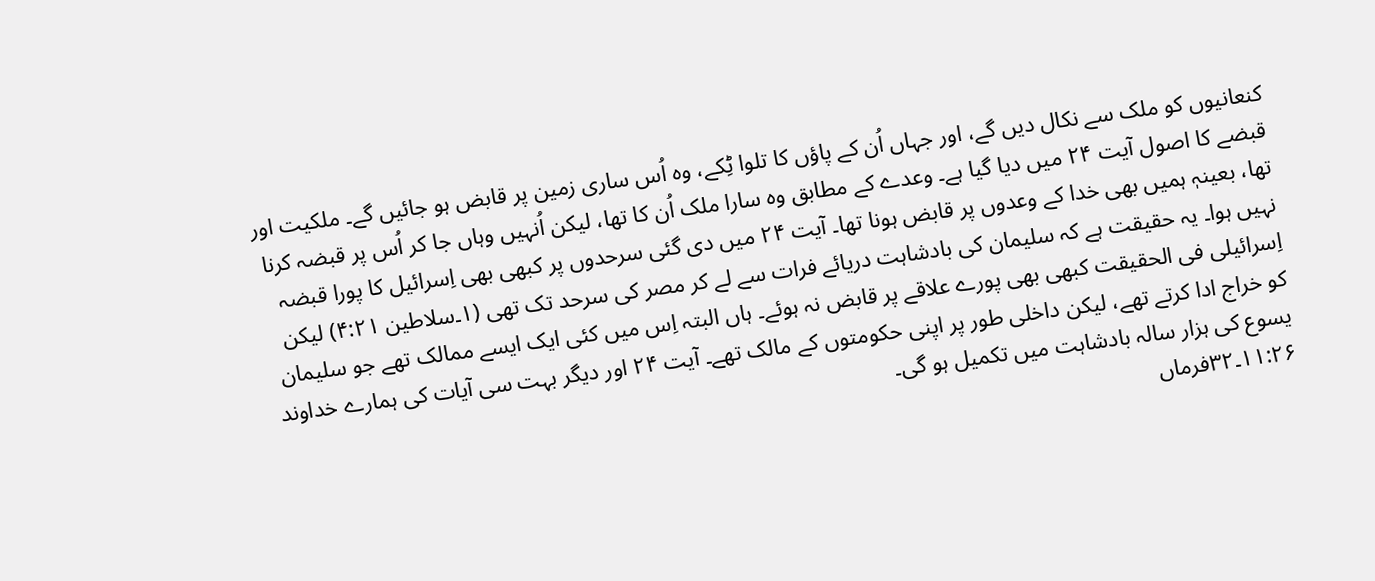کنعانیوں کو ملک سے نکال دیں گے، اور جہاں اُن کے پاؤں کا تلوا ٹِکے، وہ اُس ساری زمین پر قابض ہو جائیں گے۔ ملکیت اور قبضے کا اصول آیت ۲۴ میں دیا گیا ہے۔ وعدے کے مطابق وہ سارا ملک اُن کا تھا، لیکن اُنہیں وہاں جا کر اُس پر قبضہ کرنا تھا، بعینہٖ ہمیں بھی خدا کے وعدوں پر قابض ہونا تھا۔ آیت ۲۴ میں دی گئی سرحدوں پر کبھی بھی اِسرائیل کا پورا قبضہ نہیں ہوا۔ یہ حقیقت ہے کہ سلیمان کی بادشاہت دریائے فرات سے لے کر مصر کی سرحد تک تھی (۱۔سلاطین ۴:۲۱) لیکن اِسرائیلی فی الحقیقت کبھی بھی پورے علاقے پر قابض نہ ہوئے۔ ہاں البتہ اِس میں کئی ایک ایسے ممالک تھے جو سلیمان کو خراج ادا کرتے تھے، لیکن داخلی طور پر اپنی حکومتوں کے مالک تھے۔ آیت ۲۴ اور دیگر بہت سی آیات کی ہمارے خداوند یسوع کی ہزار سالہ بادشاہت میں تکمیل ہو گی۔
۱۱:۲۶۔۳۲فرماں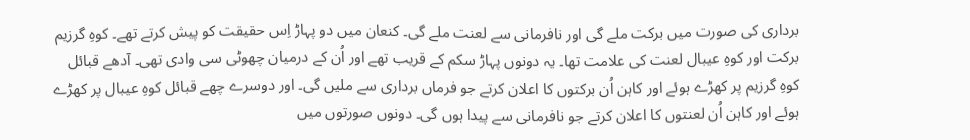برداری کی صورت میں برکت ملے گی اور نافرمانی سے لعنت ملے گی۔ کنعان میں دو پہاڑ اِس حقیقت کو پیش کرتے تھے۔ کوہِ گرزیم برکت اور کوہِ عیبال لعنت کی علامت تھا۔ یہ دونوں پہاڑ سکم کے قریب تھے اور اُن کے درمیان چھوٹی سی وادی تھی۔ آدھے قبائل کوہِ گرزیم پر کھڑے ہوئے اور کاہن اُن برکتوں کا اعلان کرتے جو فرماں برداری سے ملیں گی۔ اور دوسرے چھے قبائل کوہِ عیبال پر کھڑے ہوئے اور کاہن اُن لعنتوں کا اعلان کرتے جو نافرمانی سے پیدا ہوں گی۔ دونوں صورتوں میں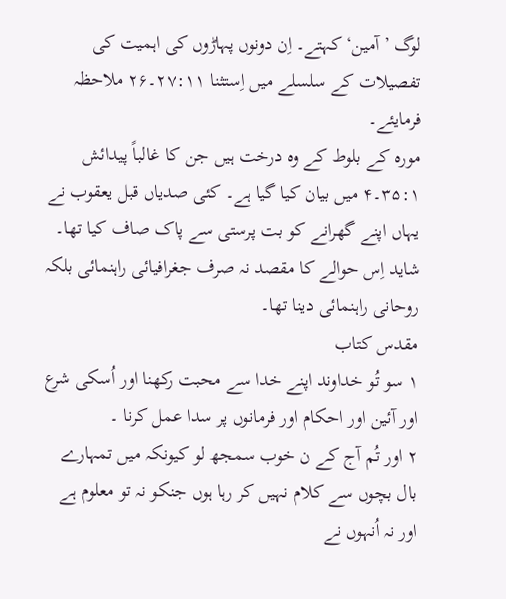لوگ ’آمین‘ کہتے۔ اِن دونوں پہاڑوں کی اہمیت کی تفصیلات کے سلسلے میں اِستثنا ۲۷:۱۱۔۲۶ ملاحظہ فرمایئے۔
مورہ کے بلوط کے وہ درخت ہیں جن کا غالباً پیدائش ۳۵:۱۔۴ میں بیان کیا گیا ہے۔ کئی صدیاں قبل یعقوب نے یہاں اپنے گھرانے کو بت پرستی سے پاک صاف کیا تھا۔ شاید اِس حوالے کا مقصد نہ صرف جغرافیائی راہنمائی بلکہ روحانی راہنمائی دینا تھا۔
مقدس کتاب
۱ سو تُو خداوند اپنے خدا سے محبت رکھنا اور اُسکی شرع اور آئین اور احکام اور فرمانوں پر سدا عمل کرنا ۔
۲ اور تُم آج کے ن خوب سمجھ لو کیونکہ میں تمہارے بال بچوں سے کلام نہیں کر رہا ہوں جنکو نہ تو معلوم ہے اور نہ اُنہوں نے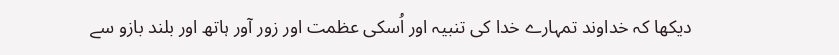دیکھا کہ خداوند تمہارے خدا کی تنبیہ اور اُسکی عظمت اور زور آور ہاتھ اور بلند بازو سے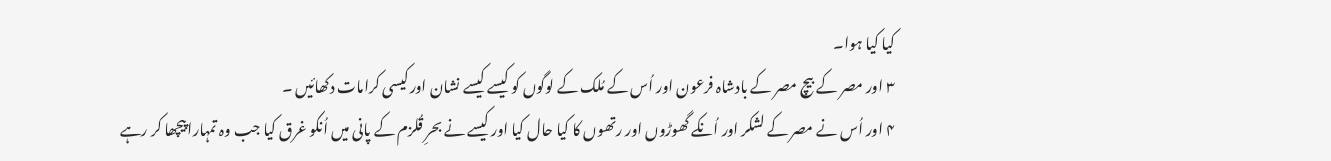کیا کیا ہوا۔
۳ اور مصر کے بیچ مصر کے بادشاہ فرعون اور اُس کے مُلک کے لوگوں کو کیسے کیسے نشان اور کیسی کرامات دکھائیں ۔
۴ اور اُس نے مصر کے لشکر اور اُنکے گھوڑوں اور رتھوں کا کیا حال کیا اور کیسے نے بحرِ قُلزم کے پانی میں اُنکو غرق کیا جب وہ تمہارا پیچھا کر رہے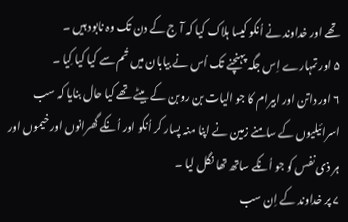تھے اور خداوند نے اُنکو کیسا ہلاک کیا کہ آ ج کے دن تک وہ نابود ہیں ۔
۵ اور تمہارے اِس جگہ پہنچنے تک اُس نے بیابان میں تُم سے کیا کیا کِیا ۔
۶ اور داتن اور ابیرام کا جو الیات بن روبن کے بیٹے تھے کیا حال بنایا کہ سب اسرائیلیوں کے سامنے زمین نے اپنا منہ پسار کر اُنکو اور اُنکے گھرانوں اور خیموں اور ہر ذی نفس کو جو اُنکے ساتھ تھا نگل لیا ۔
۷ پر خداوند کے اِن سب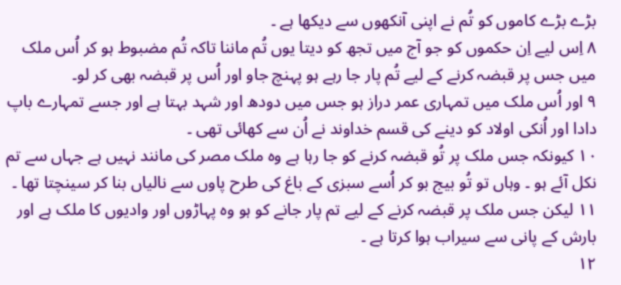بڑے بڑے کاموں کو تُم نے اپنی آنکھوں سے دیکھا ہے ۔
۸ اِس لیے اِن حکموں کو جو آج میں تجھ کو دیتا یوں تُم ماننا تاکہ تُم مضبوط ہو کر اُس ملک میں جس پر قبضہ کرنے کے لیے تُم پار جا رہے ہو پہنچ جاو اور اُس پر قبضہ بھی کر لو۔
۹ اور اُس ملک میں تمہاری عمر دراز ہو جس میں دودھ اور شہد بہتا ہے اور جسے تمہارے باپ دادا اور اُنکی اولاد کو دینے کی قسم خداوند نے اُن سے کھائی تھی ۔
۱۰ کیونکہ جس ملک پر تُو قبضہ کرنے کو جا رہا ہے وہ ملک مصر کی مانند نہیں ہے جہاں سے تم نکل آئے ہو ۔ وہاں تو تُو بیج بو کر اُسے سبزی کے باغ کی طرح پاوں سے نالیاں بنا کر سینچتا تھا ۔
۱۱ لیکن جس ملک پر قبضہ کرنے کے لیے تم پار جانے کو ہو وہ پہاڑوں اور وادیوں کا ملک ہے اور بارش کے پانی سے سیراب ہوا کرتا ہے ۔
۱۲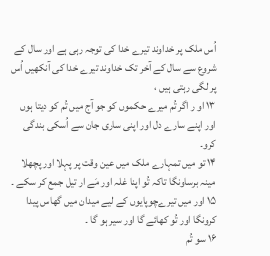اُس ملک پر خداوند تیرے خدا کی توجہ رہی ہے اور سال کے شروع سے سال کے آخر تک خداوند تیرے خدا کی آنکھیں اُس پر لگی رہتی ہیں ،
۱۳ او ر اگر تُم میرے حکموں کو جو آج میں تُم کو دیتا ہوں اور اپنے سارے دل اور اپنی ساری جان سے اُسکی بندگی کرو۔
۱۴ تو میں تمہارے ملک میں عین وقت پر پہلا اور پچھلا مینہ برساونگا تاکہ تُو اپنا غلہ اور مَے ار تیل جمع کر سکے ۔
۱۵ اور میں تیرےچوپایوں کے لیے میدان میں گھاس پیدا کرونگا اور تُو کھائے گا اور سیر ہو گا ۔
۱۶ سو تُم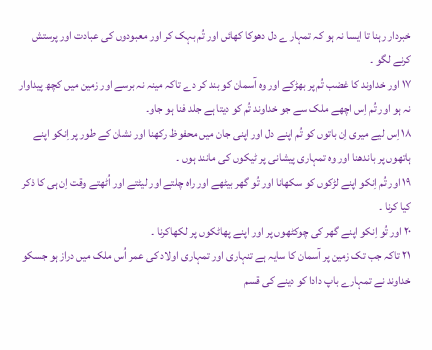خبردار رہنا تا ایسا نہ ہو کہ تمہار ے دل دھوکا کھائں اور تُم بہک کر اور معبودوں کی عبادت اور پرستش کرنے لگو ۔
۱۷ اور خداوند کا غضب تُم پر بھڑکے اور وہ آسمان کو بند کر دے تاکہ مینہ نہ برسے اور زمین میں کچھ پیداوار نہ ہو اور تُم اِس اچھے ملک سے جو خداوند تُم کو دیتا ہے جلد فنا ہو جاو۔
۱۸ اِس لیے میری اِن باتوں کو تُم اپنے دل اور اپنی جان میں محفوظ رکھنا اور نشان کے طور پر اِنکو اپنے ہاتھوں پر باندھنا اور وہ تمہاری پیشانی پر ٹیکوں کی مانند ہوں ۔
۱۹ اور تُم اِنکو اپنے لڑکوں کو سکھانا اور تُو گھر بیٹھے اور راہ چلتے اور لیٹتے اور اُٹھتے وقت اِن ہی کا ذکر کیا کرنا ۔
۲۰ اور تُو اِنکو اپنے گھر کی چوکٹھوں پر اور اپنے پھاٹکوں پر لکھاکرنا ۔
۲۱ تاکہ جب تک زمین پر آسمان کا سایہ ہے تنہاری اور تمہاری اولاد کی عمر اُس ملک میں دراز ہو جسکو خداوند نے تمہارے باپ دادا کو دینے کی قسم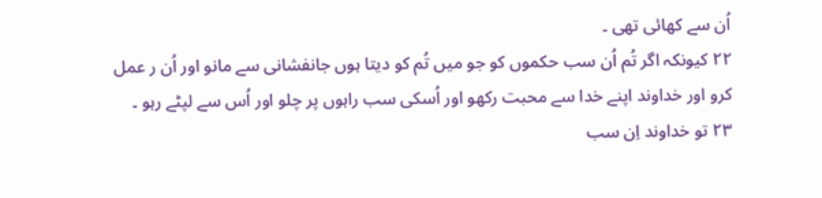اُن سے کھائی تھی ۔
۲۲ کیونکہ اگر تُم اُن سب حکموں کو جو میں تُم کو دیتا ہوں جانفشانی سے مانو اور اُن ر عمل کرو اور خداوند اپنے خدا سے محبت رکھو اور اُسکی سب راہوں پر چلو اور اُس سے لپٹے رہو ۔
۲۳ تو خداوند اِن سب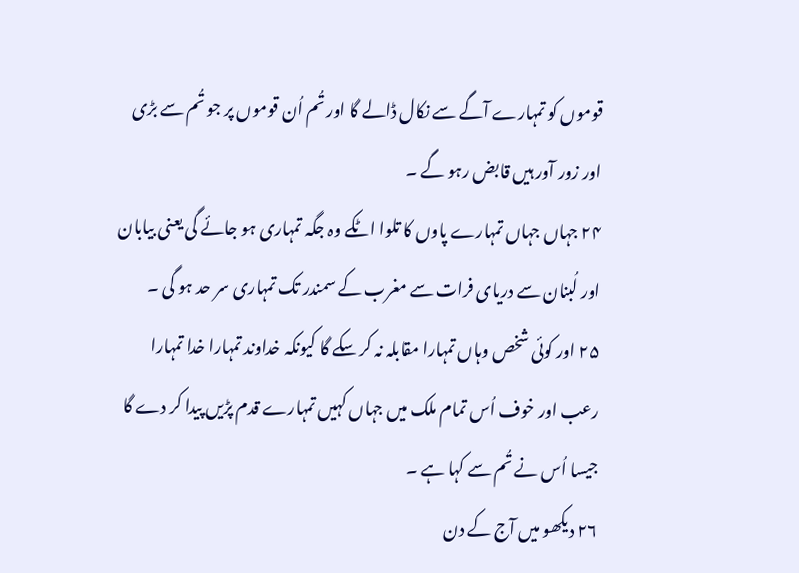قوموں کو تمہارے آگے سے نکال ڈالے گا اور تُم اُن قوموں پر جو تُم سے بڑی اور زور آور ہیں قابض رہو گے ۔
۲۴ جہاں جہاں تمہارے پاوں کا تلوا اٹکے وہ جگہ تمہاری ہو جائے گی یعنی بیابان اور لُبنان سے دریای فرات سے مغرب کے سمندر تک تمہاری سر حد ہو گی ۔
۲۵ اور کوئی شخص وہاں تمہارا مقابلہ نہ کر سکے گا کیونکہ خداوند تمہارا خدا تمہارا رعب اور خوف اُس تمام ملک میں جہاں کہیں تمہارے قدم پڑیں پیدا کر دے گا جیسا اُس نے تُم سے کہا ہے ۔
۲۶ دیکھو میں آج کے دن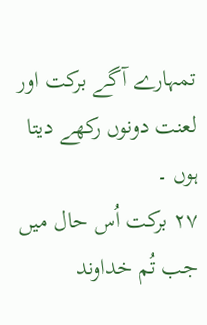تمہارے آگے برکت اور لعنت دونوں رکھے دیتا ہوں ۔
۲۷ برکت اُس حال میں جب تُم خداوند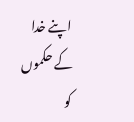اپنے خدا کے حکموں کو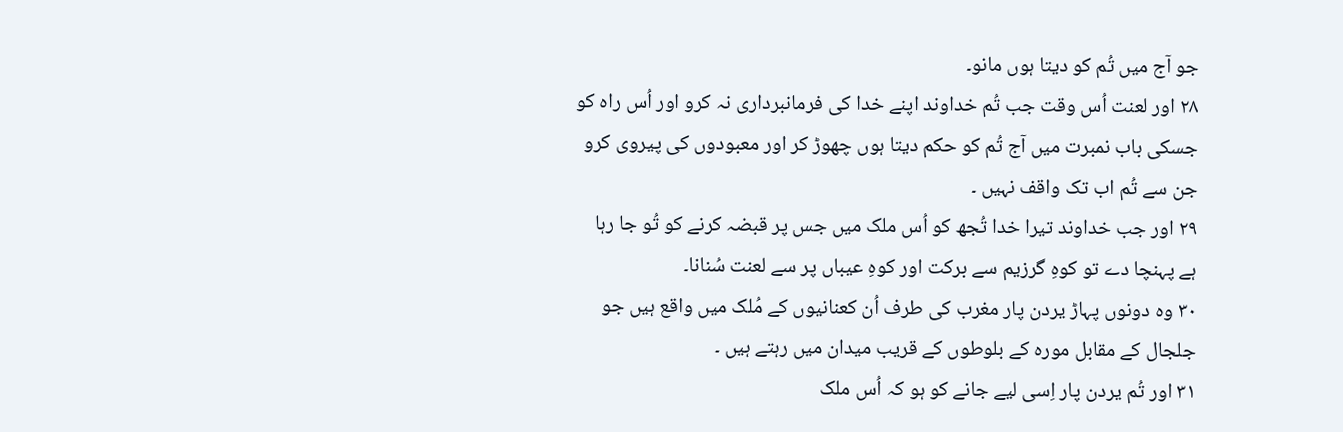جو آج میں تُم کو دیتا ہوں مانو۔
۲۸ اور لعنت اُس وقت جب تُم خداوند اپنے خدا کی فرمانبرداری نہ کرو اور اُس راہ کو جسکی باب نمبرت میں آج تُم کو حکم دیتا ہوں چھوڑ کر اور معبودوں کی پیروی کرو جن سے تُم اب تک واقف نہیں ۔
۲۹ اور جب خداوند تیرا خدا تُجھ کو اُس ملک میں جس پر قبضہ کرنے کو تُو جا رہا ہے پہنچا دے تو کوہِ گرزیم سے برکت اور کوہِ عیباں پر سے لعنت سُنانا۔
۳۰ وہ دونوں پہاڑ یردن پار مغرب کی طرف اُن کعنانیوں کے مُلک میں واقع ہیں جو جلجال کے مقابل مورہ کے بلوطوں کے قریب میدان میں رہتے ہیں ۔
۳۱ اور تُم یردن پار اِسی لیے جانے کو ہو کہ اُس ملک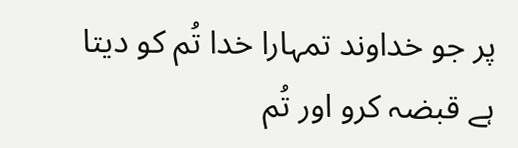پر جو خداوند تمہارا خدا تُم کو دیتا ہے قبضہ کرو اور تُم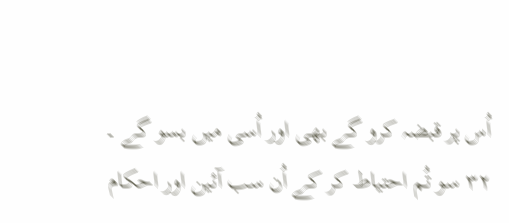اُس پر قبضہ کرو گے بھی اور اُسی میں بسو گے ۔
۳۲ سو تُم احتیاط کر کے اُن سب آئین اور احکام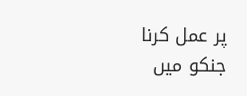پر عمل کرنا جنکو میں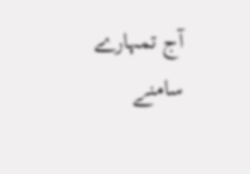آج تمہارے سامنے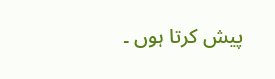پیش کرتا ہوں ۔